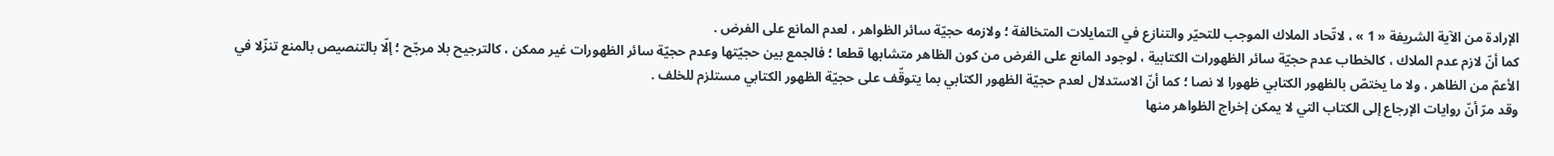الإرادة من الآية الشريفة « 1 » ، لاتّحاد الملاك الموجب للتحيّر والتنازع في التمايلات المتخالفة ؛ ولازمه حجيّة سائر الظواهر ، لعدم المانع على الفرض .
كما أنّ لازم عدم الملاك ، كالخطاب عدم حجيّة سائر الظهورات الكتابية ، لوجود المانع على الفرض من كون الظاهر متشابها قطعا ؛ فالجمع بين حجيّتها وعدم حجيّة سائر الظهورات غير ممكن ، كالترجيح بلا مرجّح ؛ إلّا بالتنصيص بالمنع تنزّلا في الأعمّ من الظاهر ، ولا ما يختصّ بالظهور الكتابي ظهورا لا نصا ؛ كما أنّ الاستدلال لعدم حجيّة الظهور الكتابي بما يتوقّف على حجيّة الظهور الكتابي مستلزم للخلف .
وقد مرّ أنّ روايات الإرجاع إلى الكتاب التي لا يمكن إخراج الظواهر منها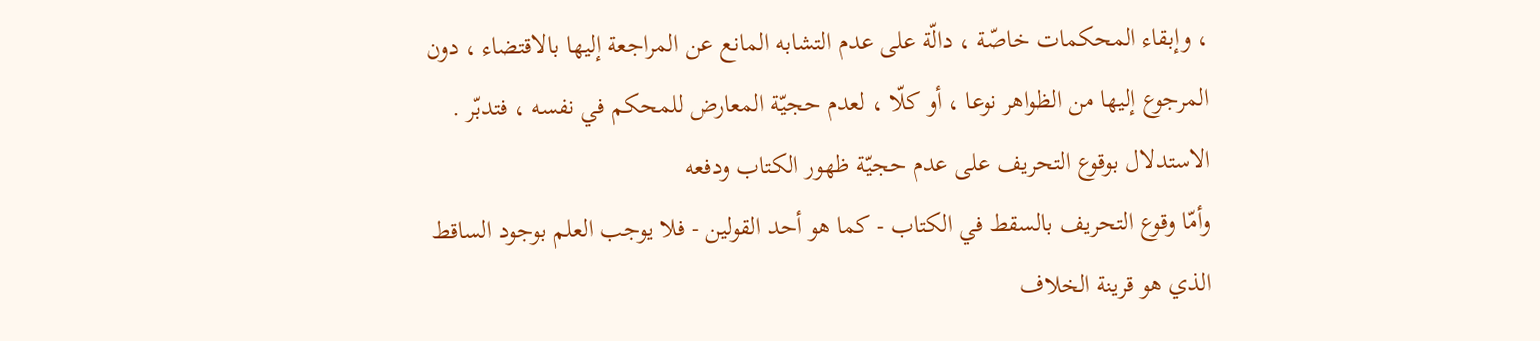، وإبقاء المحكمات خاصّة ، دالّة على عدم التشابه المانع عن المراجعة إليها بالاقتضاء ، دون المرجوع إليها من الظواهر نوعا ، أو كلّا ، لعدم حجيّة المعارض للمحكم في نفسه ، فتدبّر .
الاستدلال بوقوع التحريف على عدم حجيّة ظهور الكتاب ودفعه
وأمّا وقوع التحريف بالسقط في الكتاب - كما هو أحد القولين - فلا يوجب العلم بوجود الساقط الذي هو قرينة الخلاف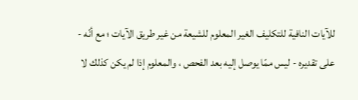للآيات النافية للتكليف الغير المعلوم للشيعة من غير طريق الآيات ؛ مع أنّه - على تقديره - ليس ممّا يوصل إليه بعد الفحص ، والمعلوم إذا لم يكن كذلك لا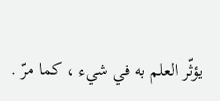يؤثّر العلم به في شيء ، كما مرّ .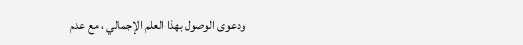ودعوى الوصول بهذا العلم الإجمالي ، مع عدم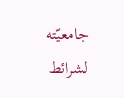جامعيّته لشرائط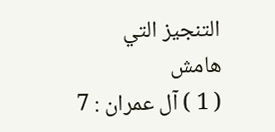التنجيز التي
هامش
( 1 ) آل عمران : 7